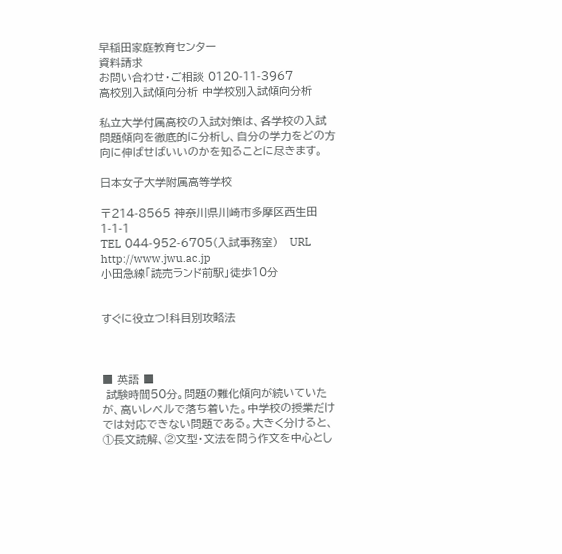早稲田家庭教育センター
資料請求
お問い合わせ・ご相談 0120-11-3967
高校別入試傾向分析 中学校別入試傾向分析

私立大学付属高校の入試対策は、各学校の入試問題傾向を徹底的に分析し、自分の学力をどの方向に伸ばせばいいのかを知ることに尽きます。

日本女子大学附属高等学校

〒214-8565 神奈川県川崎市多摩区西生田1-1-1
TEL 044-952-6705(入試事務室)   URL http://www.jwu.ac.jp
小田急線「読売ランド前駅」徒歩10分


すぐに役立つ!科目別攻略法



■ 英語 ■
 試験時間50分。問題の難化傾向が続いていたが、高いレベルで落ち着いた。中学校の授業だけでは対応できない問題である。大きく分けると、①長文読解、②文型・文法を問う作文を中心とし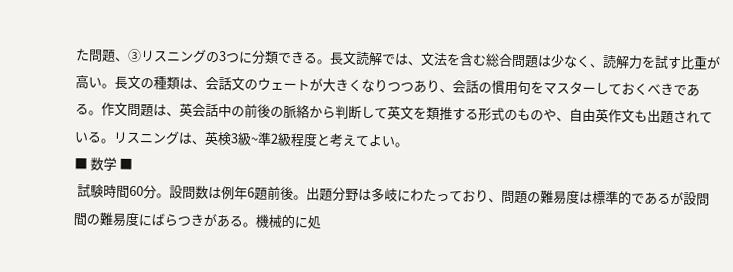た問題、③リスニングの3つに分類できる。長文読解では、文法を含む総合問題は少なく、読解力を試す比重が高い。長文の種類は、会話文のウェートが大きくなりつつあり、会話の慣用句をマスターしておくべきである。作文問題は、英会話中の前後の脈絡から判断して英文を類推する形式のものや、自由英作文も出題されている。リスニングは、英検3級~準2級程度と考えてよい。
■ 数学 ■
 試験時間60分。設問数は例年6題前後。出題分野は多岐にわたっており、問題の難易度は標準的であるが設問間の難易度にばらつきがある。機械的に処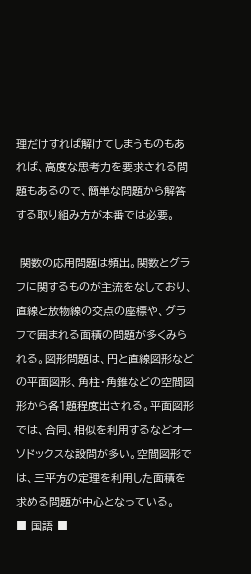理だけすれば解けてしまうものもあれば、高度な思考力を要求される問題もあるので、簡単な問題から解答する取り組み方が本番では必要。

 関数の応用問題は頻出。関数とグラフに関するものが主流をなしており、直線と放物線の交点の座標や、グラフで囲まれる面積の問題が多くみられる。図形問題は、円と直線図形などの平面図形、角柱・角錐などの空間図形から各1題程度出される。平面図形では、合同、相似を利用するなどオーソドックスな設問が多い。空間図形では、三平方の定理を利用した面積を求める問題が中心となっている。
■ 国語 ■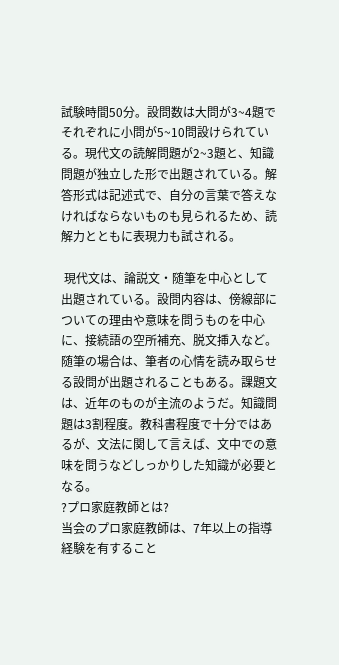試験時間50分。設問数は大問が3~4題でそれぞれに小問が5~10問設けられている。現代文の読解問題が2~3題と、知識問題が独立した形で出題されている。解答形式は記述式で、自分の言葉で答えなければならないものも見られるため、読解力とともに表現力も試される。

 現代文は、論説文・随筆を中心として出題されている。設問内容は、傍線部についての理由や意味を問うものを中心に、接続語の空所補充、脱文挿入など。随筆の場合は、筆者の心情を読み取らせる設問が出題されることもある。課題文は、近年のものが主流のようだ。知識問題は3割程度。教科書程度で十分ではあるが、文法に関して言えば、文中での意味を問うなどしっかりした知識が必要となる。
?プロ家庭教師とは?
当会のプロ家庭教師は、7年以上の指導経験を有すること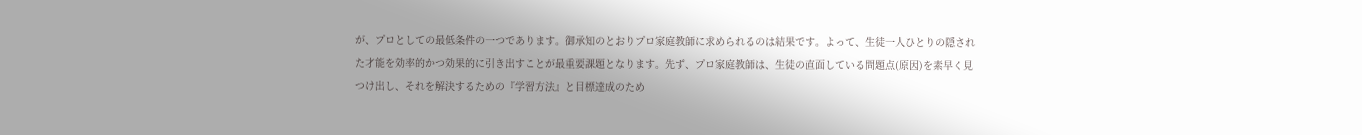が、プロとしての最低条件の一つであります。御承知のとおりプロ家庭教師に求められるのは結果です。よって、生徒一人ひとりの隠された才能を効率的かつ効果的に引き出すことが最重要課題となります。先ず、プロ家庭教師は、生徒の直面している問題点(原因)を素早く見つけ出し、それを解決するための『学習方法』と目標達成のため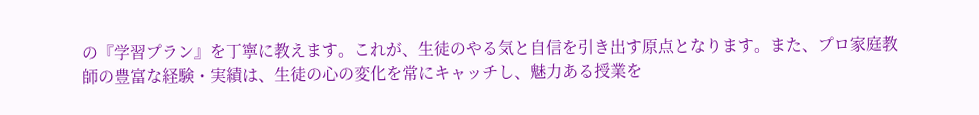の『学習プラン』を丁寧に教えます。これが、生徒のやる気と自信を引き出す原点となります。また、プロ家庭教師の豊富な経験・実績は、生徒の心の変化を常にキャッチし、魅力ある授業を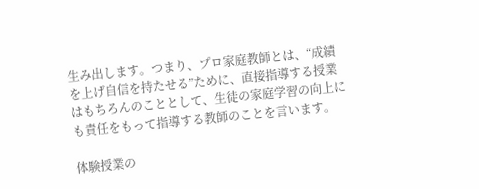生み出します。つまり、プロ家庭教師とは、“成績を上げ自信を持たせる”ために、直接指導する授業はもちろんのこととして、生徒の家庭学習の向上にも責任をもって指導する教師のことを言います。

体験授業の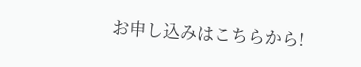お申し込みはこちらから!